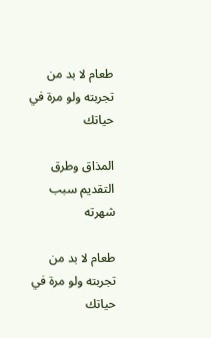طعام لا بد من تجربته ولو مرة في حياتك

المذاق وطرق التقديم سبب شهرته

طعام لا بد من تجربته ولو مرة في حياتك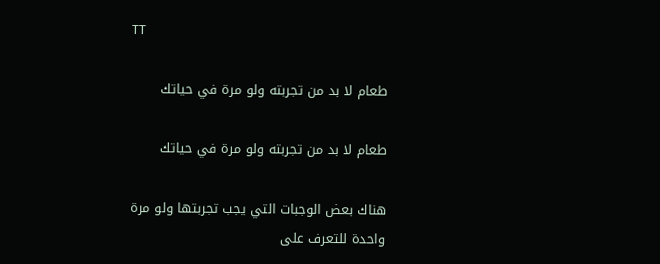TT

طعام لا بد من تجربته ولو مرة في حياتك

طعام لا بد من تجربته ولو مرة في حياتك

هناك بعض الوجبات التي يجب تجربتها ولو مرة واحدة للتعرف على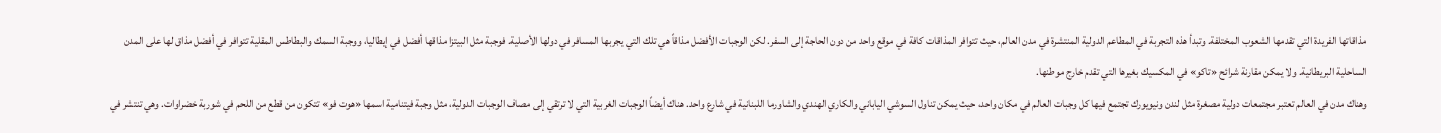مذاقاتها الفريدة التي تقدمها الشعوب المختلفة. وتبدأ هذه التجربة في المطاعم الدولية المنتشرة في مدن العالم، حيث تتوافر المذاقات كافة في موقع واحد من دون الحاجة إلى السفر. لكن الوجبات الأفضل مذاقاً هي تلك التي يجربها المسافر في دولها الأصلية. فوجبة مثل البيتزا مذاقها أفضل في إيطاليا، ووجبة السمك والبطاطس المقلية تتوافر في أفضل مذاق لها على المدن الساحلية البريطانية. ولا يمكن مقارنة شرائح «تاكو» في المكسيك بغيرها التي تقدم خارج موطنها.
وهناك مدن في العالم تعتبر مجتمعات دولية مصغرة مثل لندن ونيويورك تجتمع فيها كل وجبات العالم في مكان واحد، حيث يمكن تناول السوشي الياباني والكاري الهندي والشاورما اللبنانية في شارع واحد. هناك أيضاً الوجبات الغربية التي لا ترتقي إلى مصاف الوجبات الدولية، مثل وجبة فيتنامية اسمها «هوت فو» تتكون من قطع من اللحم في شوربة خضراوات. وهي تنتشر في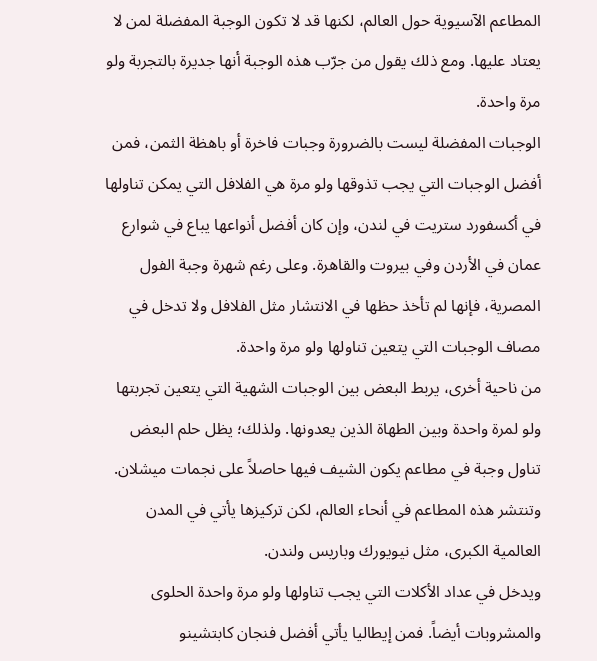المطاعم الآسيوية حول العالم، لكنها قد لا تكون الوجبة المفضلة لمن لا يعتاد عليها. ومع ذلك يقول من جرّب هذه الوجبة أنها جديرة بالتجربة ولو مرة واحدة.
الوجبات المفضلة ليست بالضرورة وجبات فاخرة أو باهظة الثمن، فمن أفضل الوجبات التي يجب تذوقها ولو مرة هي الفلافل التي يمكن تناولها في أكسفورد ستريت في لندن، وإن كان أفضل أنواعها يباع في شوارع عمان في الأردن وفي بيروت والقاهرة. وعلى رغم شهرة وجبة الفول المصرية، فإنها لم تأخذ حظها في الانتشار مثل الفلافل ولا تدخل في مصاف الوجبات التي يتعين تناولها ولو مرة واحدة.
من ناحية أخرى، يربط البعض بين الوجبات الشهية التي يتعين تجربتها ولو لمرة واحدة وبين الطهاة الذين يعدونها. ولذلك؛ يظل حلم البعض تناول وجبة في مطاعم يكون الشيف فيها حاصلاً على نجمات ميشلان. وتنتشر هذه المطاعم في أنحاء العالم، لكن تركيزها يأتي في المدن العالمية الكبرى، مثل نيويورك وباريس ولندن.
ويدخل في عداد الأكلات التي يجب تناولها ولو مرة واحدة الحلوى والمشروبات أيضاً. فمن إيطاليا يأتي أفضل فنجان كابتشينو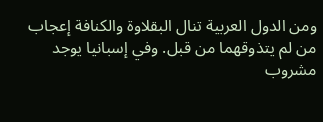ومن الدول العربية تنال البقلاوة والكنافة إعجاب من لم يتذوقهما من قبل. وفي إسبانيا يوجد مشروب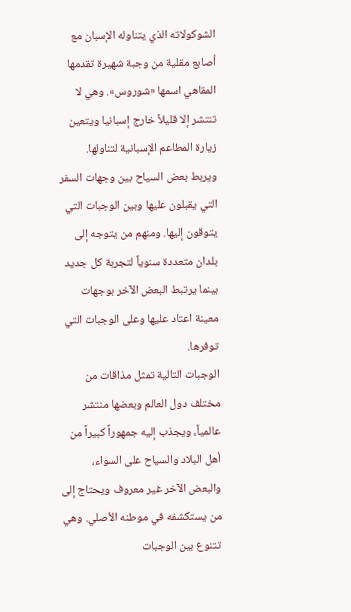الشوكولاته الذي يتناوله الإسبان مع أصابع مقلية من وجبة شهيرة تقدمها المقاهي اسمها «شوروس». وهي لا تنتشر إلا قليلاً خارج إسبانيا ويتعين زيارة المطاعم الإسبانية لتناولها.
ويربط بعض السياح بين وجهات السفر التي يقبلون عليها وبين الوجبات التي يتوقون إليها. ومنهم من يتوجه إلى بلدان متعددة سنوياً لتجربة كل جديد بينما يرتبط البعض الآخر بوجهات معينة اعتاد عليها وعلى الوجبات التي توفرها.
الوجبات التالية تمثل مذاقات من مختلف دول العالم وبعضها منتشر عالمياً، ويجذب إليه جمهوراً كبيراً من أهل البلاد والسياح على السواء، والبعض الآخر غير معروف ويحتاج إلى من يستكشفه في موطنه الأصلي. وهي تتنوع بين الوجبات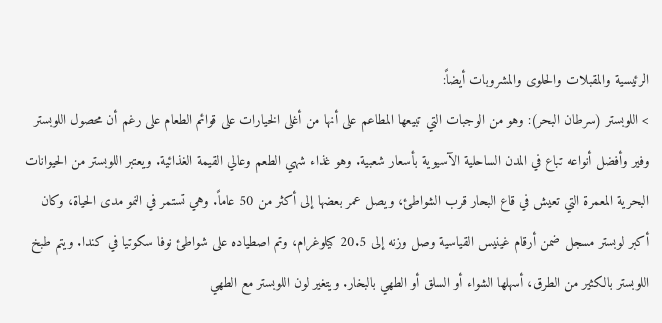الرئيسية والمقبلات والحلوى والمشروبات أيضاً:
> اللوبستر (سرطان البحر): وهو من الوجبات التي تبيعها المطاعم على أنها من أغلى الخيارات على قوائم الطعام على رغم أن محصول اللوبستر وفير وأفضل أنواعه تباع في المدن الساحلية الآسيوية بأسعار شعبية. وهو غذاء شهي الطعم وعالي القيمة الغذائية. ويعتبر اللوبستر من الحيوانات البحرية المعمرة التي تعيش في قاع البحار قرب الشواطئ، ويصل عمر بعضها إلى أكثر من 50 عاماً. وهي تستمر في النمو مدى الحياة، وكان أكبر لوبستر مسجل ضمن أرقام غينيس القياسية وصل وزنه إلى 20.5 كيلوغرام، وتم اصطياده على شواطئ نوفا سكوتيا في كندا. ويتم طبخ اللوبستر بالكثير من الطرق، أسهلها الشواء أو السلق أو الطهي بالبخار. ويتغير لون اللوبستر مع الطهي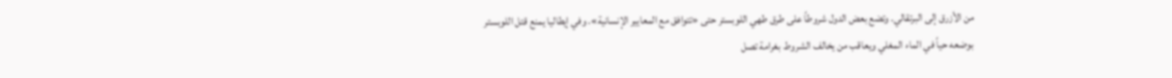من الأزرق إلى البرتقالي. وتضع بعض الدول شروطاً على طرق طهي اللوبستر حتى «تتوافق مع المعايير الإنسانية». وفي إيطاليا يمنع قتل اللوبستر بوضعه حياً في الماء المغلي ويعاقب من يخالف الشروط بغرامة تصل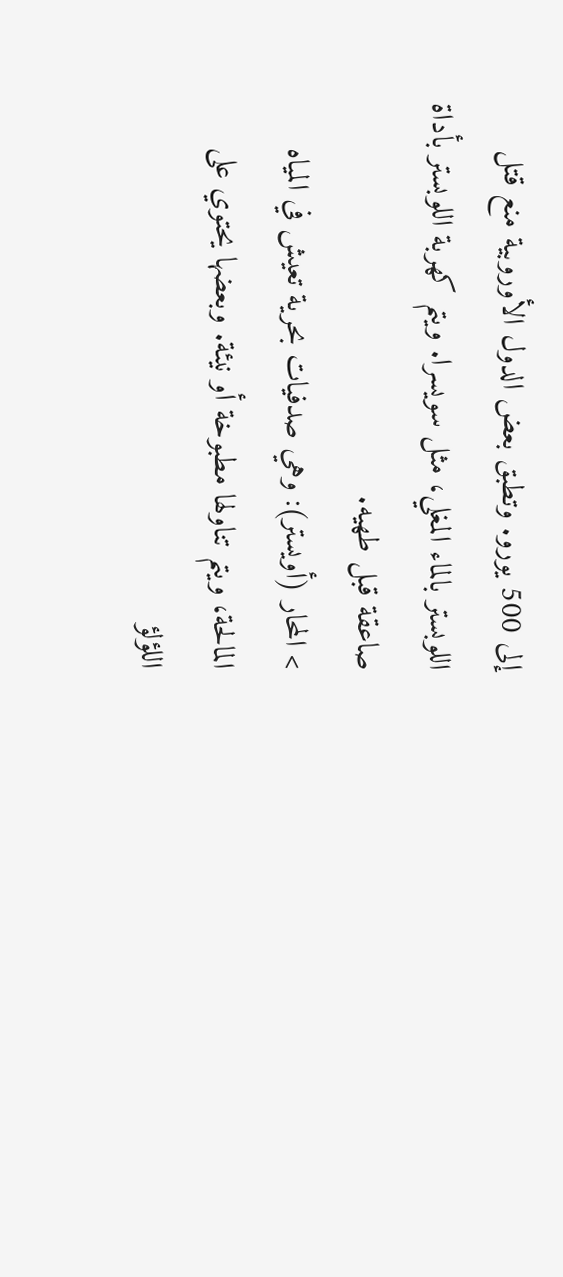إلى 500 يورو. وتطبق بعض الدول الأوروبية منع قتل اللوبستر بالماء المغلي، مثل سويسرا. ويتم كهربة اللوبستر بأداة صاعقة قبل طهيه.
> المحار (أويستر): وهي صدفيات بحرية تعيش في المياه المالحة، ويتم تناولها مطبوخة أو نيئة. وبعضها يحتوي على اللؤلؤ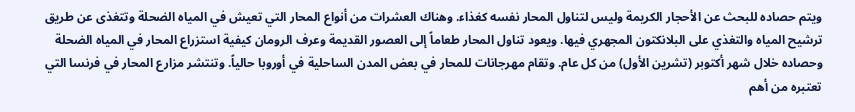ويتم حصاده للبحث عن الأحجار الكريمة وليس لتناول المحار نفسه كغذاء. وهناك العشرات من أنواع المحار التي تعيش في المياه الضحلة وتتغذى عن طريق ترشيح المياه والتغذي على البلانكتون المجهري فيها. ويعود تناول المحار طعاماً إلى العصور القديمة وعرف الرومان كيفية استزراع المحار في المياه الضحلة وحصاده خلال شهر أكتوبر (تشرين الأول) من كل عام. وتقام مهرجانات للمحار في بعض المدن الساحلية في أوروبا حالياً. وتنتشر مزارع المحار في فرنسا التي تعتبره من أهم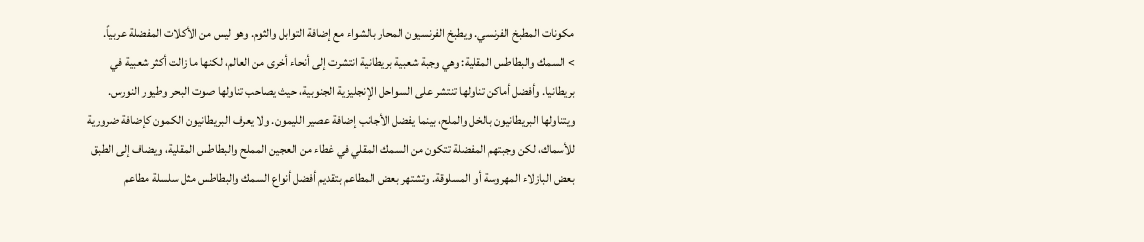مكونات المطبخ الفرنسي. ويطبخ الفرنسيون المحار بالشواء مع إضافة التوابل والثوم. وهو ليس من الأكلات المفضلة عربياً.
> السمك والبطاطس المقلية: وهي وجبة شعبية بريطانية انتشرت إلى أنحاء أخرى من العالم، لكنها ما زالت أكثر شعبية في بريطانيا. وأفضل أماكن تناولها تنتشر على السواحل الإنجليزية الجنوبية، حيث يصاحب تناولها صوت البحر وطيور النورس. ويتناولها البريطانيون بالخل والملح، بينما يفضل الأجانب إضافة عصير الليمون. ولا يعرف البريطانيون الكمون كإضافة ضرورية للأسماك، لكن وجبتهم المفضلة تتكون من السمك المقلي في غطاء من العجين المملح والبطاطس المقلية، ويضاف إلى الطبق بعض البازلاء المهروسة أو المسلوقة. وتشتهر بعض المطاعم بتقديم أفضل أنواع السمك والبطاطس مثل سلسلة مطاعم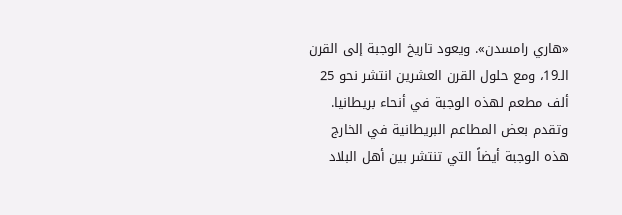«هاري رامسدن». ويعود تاريخ الوجبة إلى القرن الـ19، ومع حلول القرن العشرين انتشر نحو 25 ألف مطعم لهذه الوجبة في أنحاء بريطانيا. وتقدم بعض المطاعم البريطانية في الخارج هذه الوجبة أيضاً التي تنتشر بين أهل البلاد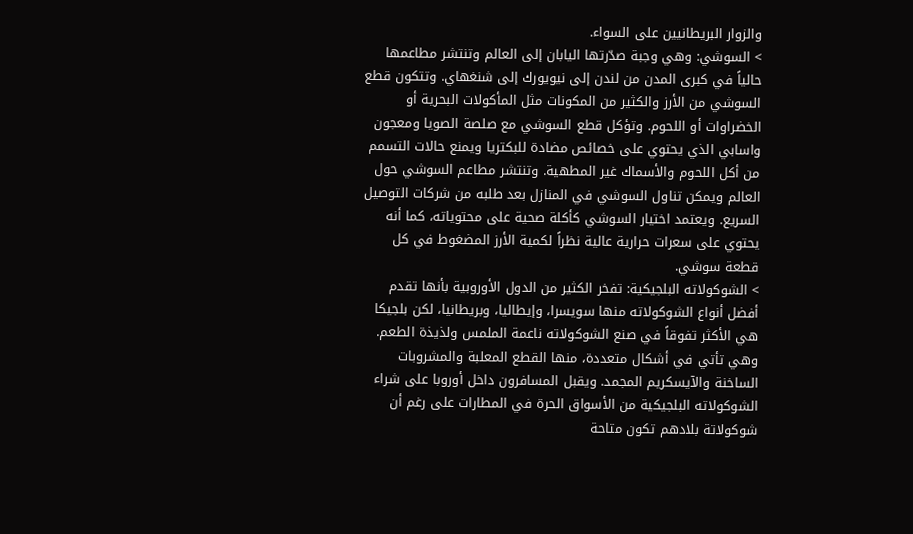والزوار البريطانيين على السواء.
> السوشي: وهي وجبة صدّرتها اليابان إلى العالم وتنتشر مطاعمها حالياً في كبرى المدن من لندن إلى نيويورك إلى شنغهاي. وتتكون قطع السوشي من الأرز والكثير من المكونات مثل المأكولات البحرية أو الخضراوات أو اللحوم. وتؤكل قطع السوشي مع صلصة الصويا ومعجون واسابي الذي يحتوي على خصائص مضادة للبكتريا ويمنع حالات التسمم من أكل اللحوم والأسماك غير المطهية. وتنتشر مطاعم السوشي حول العالم ويمكن تناول السوشي في المنازل بعد طلبه من شركات التوصيل السريع. ويعتمد اختيار السوشي كأكلة صحية على محتوياته، كما أنه يحتوي على سعرات حرارية عالية نظراً لكمية الأرز المضغوط في كل قطعة سوشي.
> الشوكولاته البلجيكية: تفخر الكثير من الدول الأوروبية بأنها تقدم أفضل أنواع الشوكولاته منها سويسرا، وإيطاليا، وبريطانيا، لكن بلجيكا هي الأكثر تفوقاً في صنع الشوكولاته ناعمة الملمس ولذيذة الطعم. وهي تأتي في أشكال متعددة، منها القطع المعلبة والمشروبات الساخنة والآيسكريم المجمد. ويقبل المسافرون داخل أوروبا على شراء الشوكولاته البلجيكية من الأسواق الحرة في المطارات على رغم أن شوكولاتة بلادهم تكون متاحة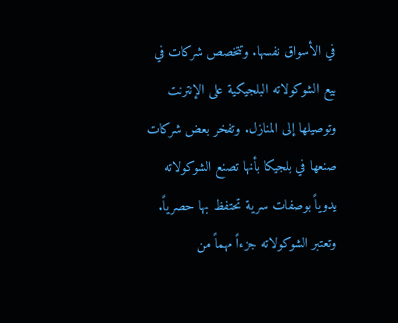في الأسواق نفسها. وتتخصص شركات في بيع الشوكولاته البلجيكية على الإنترنت وتوصيلها إلى المنازل. وتفخر بعض شركات صنعها في بلجيكا بأنها تصنع الشوكولاته يدوياً بوصفات سرية تحتفظ بها حصرياً. وتعتبر الشوكولاته جزءاً مهماً من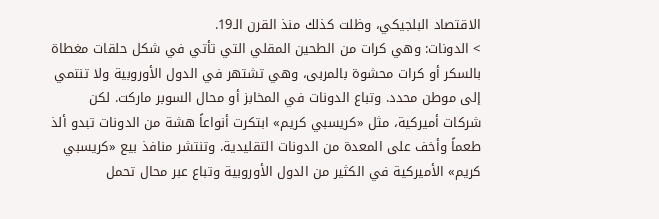الاقتصاد البلجيكي، وظلت كذلك منذ القرن الـ19.
> الدونات: وهي كرات من الطحين المقلي التي تأتي في شكل حلقات مغطاة بالسكر أو كرات محشوة بالمربى، وهي تشتهر في الدول الأوروبية ولا تنتمي إلى موطن محدد. وتباع الدونات في المخابز أو محال السوبر ماركت. لكن شركات أميركية، مثل «كريسبي كريم» ابتكرت أنواعاً هشة من الدونات تبدو ألذ طعماً وأخف على المعدة من الدونات التقليدية. وتنتشر منافذ بيع «كريسبي كريم» الأميركية في الكثير من الدول الأوروبية وتباع عبر محال تحمل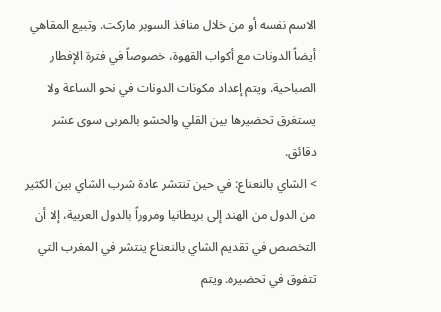الاسم نفسه أو من خلال منافذ السوبر ماركت. وتبيع المقاهي أيضاً الدونات مع أكواب القهوة، خصوصاً في فترة الإفطار الصباحية. ويتم إعداد مكونات الدونات في نحو الساعة ولا يستغرق تحضيرها بين القلي والحشو بالمربى سوى عشر دقائق.
> الشاي بالنعناع: في حين تنتشر عادة شرب الشاي بين الكثير من الدول من الهند إلى بريطانيا ومروراً بالدول العربية، إلا أن التخصص في تقديم الشاي بالنعناع ينتشر في المغرب التي تتفوق في تحضيره. ويتم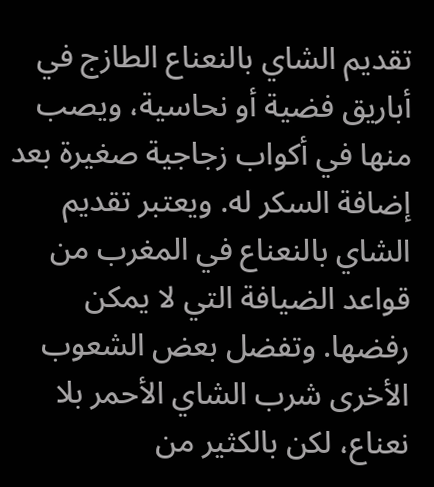تقديم الشاي بالنعناع الطازج في أباريق فضية أو نحاسية، ويصب منها في أكواب زجاجية صغيرة بعد إضافة السكر له. ويعتبر تقديم الشاي بالنعناع في المغرب من قواعد الضيافة التي لا يمكن رفضها. وتفضل بعض الشعوب الأخرى شرب الشاي الأحمر بلا نعناع، لكن بالكثير من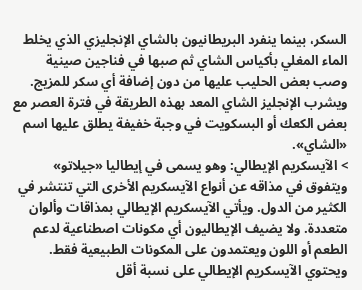السكر، بينما ينفرد البريطانيون بالشاي الإنجليزي الذي يخلط الماء المغلي بأكياس الشاي ثم صبها في فناجين صينية وصب بعض الحليب عليها من دون إضافة أي سكر للمزيج. ويشرب الإنجليز الشاي المعد بهذه الطريقة في فترة العصر مع بعض الكعك أو البسكويت في وجبة خفيفة يطلق عليها اسم «الشاي».
> الآيسكريم الإيطالي: وهو يسمى في إيطاليا «جيلاتو» ويتفوق في مذاقه عن أنواع الآيسكريم الأخرى التي تنتشر في الكثير من الدول. ويأتي الآيسكريم الإيطالي بمذاقات وألوان متعددة. ولا يضيف الإيطاليون أي مكونات اصطناعية لدعم الطعم أو اللون ويعتمدون على المكونات الطبيعية فقط. ويحتوي الآيسكريم الإيطالي على نسبة أقل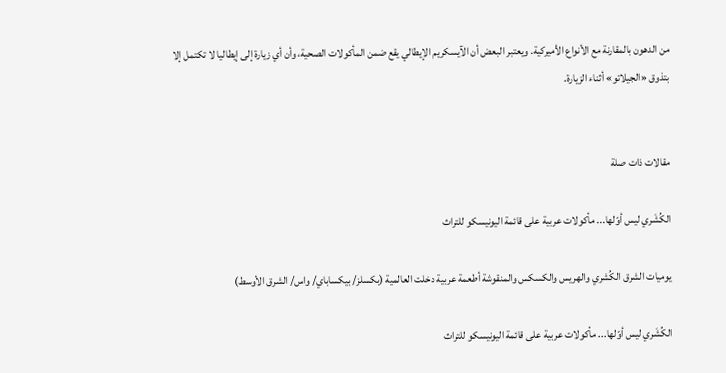من الدهون بالمقارنة مع الأنواع الأميركية. ويعتبر البعض أن الآيسكريم الإيطالي يقع ضمن المأكولات الصحية، وأن أي زيارة إلى إيطاليا لا تكتمل إلا بتذوق «الجيلاتو» أثناء الزيارة.


مقالات ذات صلة

الكُشَري ليس أوّلها... مأكولات عربية على قائمة اليونيسكو للتراث

يوميات الشرق الكُشري والهريس والكسكس والمنقوشة أطعمة عربية دخلت العالمية (بكسلز/ بيكساباي/ واس/ الشرق الأوسط)

الكُشَري ليس أوّلها... مأكولات عربية على قائمة اليونيسكو للتراث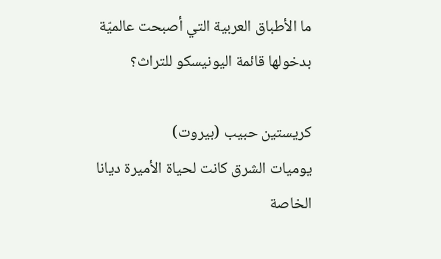ما الأطباق العربية التي أصبحت عالميّة بدخولها قائمة اليونيسكو للتراث؟

كريستين حبيب (بيروت)
يوميات الشرق كانت لحياة الأميرة ديانا الخاصة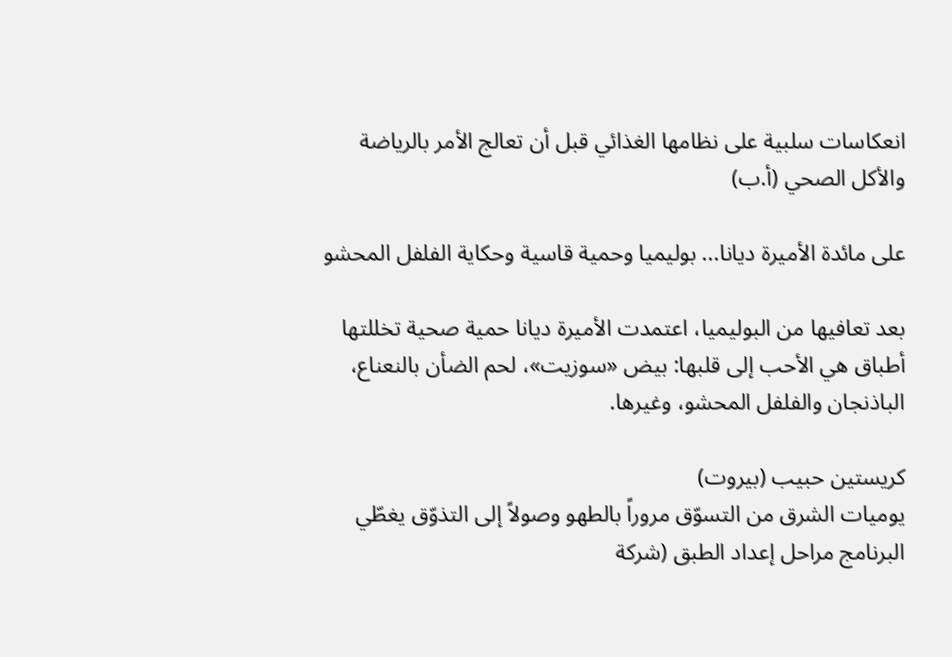انعكاسات سلبية على نظامها الغذائي قبل أن تعالج الأمر بالرياضة والأكل الصحي (أ.ب)

على مائدة الأميرة ديانا... بوليميا وحمية قاسية وحكاية الفلفل المحشو

بعد تعافيها من البوليميا، اعتمدت الأميرة ديانا حمية صحية تخللتها أطباق هي الأحب إلى قلبها: بيض «سوزيت»، لحم الضأن بالنعناع، الباذنجان والفلفل المحشو، وغيرها.

كريستين حبيب (بيروت)
يوميات الشرق من التسوّق مروراً بالطهو وصولاً إلى التذوّق يغطّي البرنامج مراحل إعداد الطبق (شركة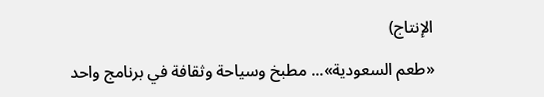الإنتاج)

«طعم السعودية»... مطبخ وسياحة وثقافة في برنامج واحد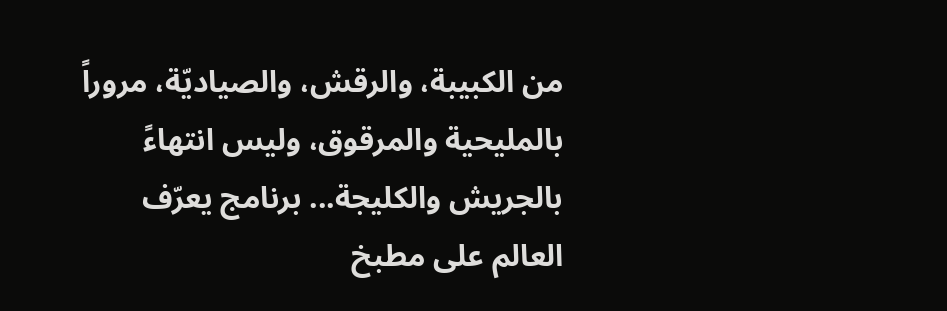من الكبيبة، والرقش، والصياديّة، مروراً بالمليحية والمرقوق، وليس انتهاءً بالجريش والكليجة... برنامج يعرّف العالم على مطبخ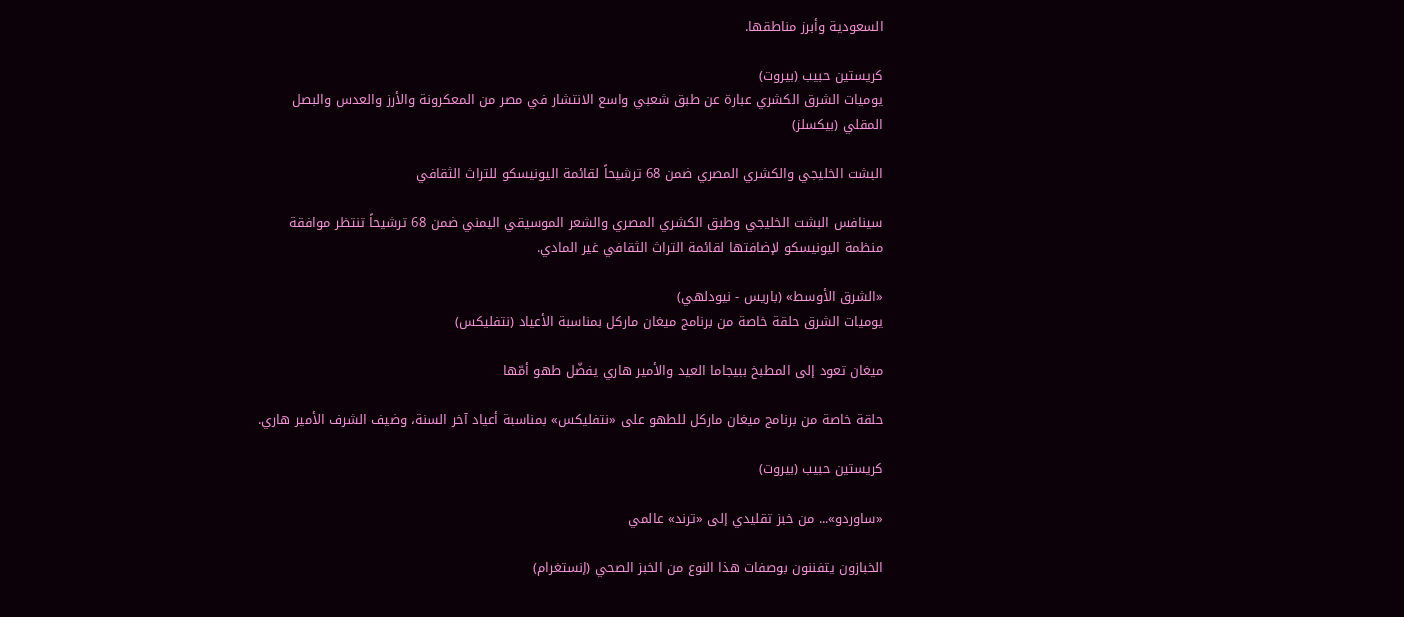السعودية وأبرز مناطقها.

كريستين حبيب (بيروت)
يوميات الشرق الكشري عبارة عن طبق شعبي واسع الانتشار في مصر من المعكرونة والأرز والعدس والبصل المقلي (بيكسلز)

البشت الخليجي والكشري المصري ضمن 68 ترشيحاً لقائمة اليونيسكو للتراث الثقافي

سينافس البشت الخليجي وطبق الكشري المصري والشعر الموسيقي اليمني ضمن 68 ترشيحاً تنتظر موافقة منظمة اليونيسكو لإضافتها لقائمة التراث الثقافي غير المادي.

«الشرق الأوسط» (باريس - نيودلهي)
يوميات الشرق حلقة خاصة من برنامج ميغان ماركل بمناسبة الأعياد (نتفليكس)

ميغان تعود إلى المطبخ ببيجاما العيد والأمير هاري يفضّل طهو أمّها

حلقة خاصة من برنامج ميغان ماركل للطهو على «نتفليكس» بمناسبة أعياد آخر السنة، وضيف الشرف الأمير هاري.

كريستين حبيب (بيروت)

«ساوردو»... من خبز تقليدي إلى «ترند» عالمي

الخبازون يتفننون بوصفات هذا النوع من الخبز الصحي (إنستغرام)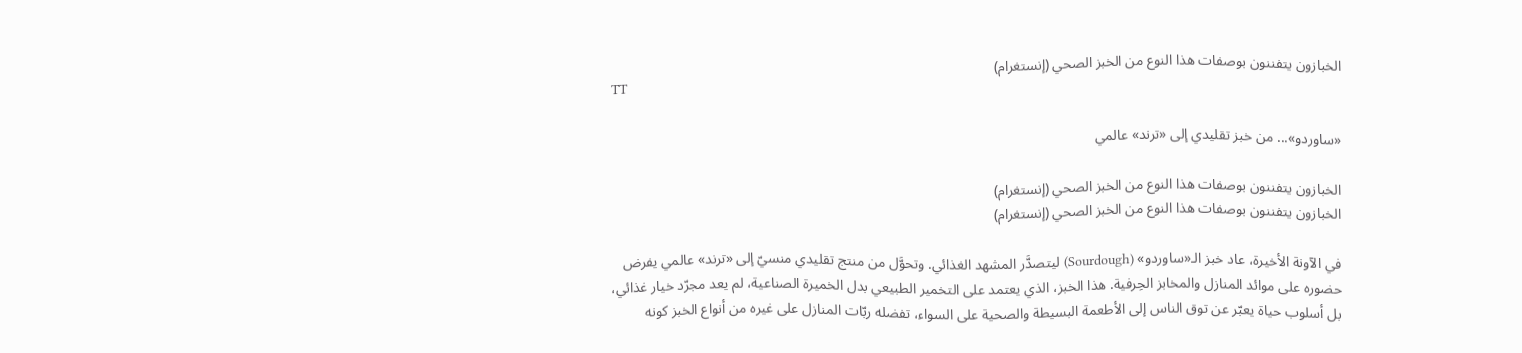الخبازون يتفننون بوصفات هذا النوع من الخبز الصحي (إنستغرام)
TT

«ساوردو»... من خبز تقليدي إلى «ترند» عالمي

الخبازون يتفننون بوصفات هذا النوع من الخبز الصحي (إنستغرام)
الخبازون يتفننون بوصفات هذا النوع من الخبز الصحي (إنستغرام)

في الآونة الأخيرة، عاد خبز الـ«ساوردو» (Sourdough) ليتصدَّر المشهد الغذائي. وتحوَّل من منتج تقليدي منسيّ إلى «ترند» عالمي يفرض حضوره على موائد المنازل والمخابز الحِرفية. هذا الخبز، الذي يعتمد على التخمير الطبيعي بدل الخميرة الصناعية، لم يعد مجرّد خيار غذائي، بل أسلوب حياة يعبّر عن توق الناس إلى الأطعمة البسيطة والصحية على السواء، تفضله ربّات المنازل على غيره من أنواع الخبز كونه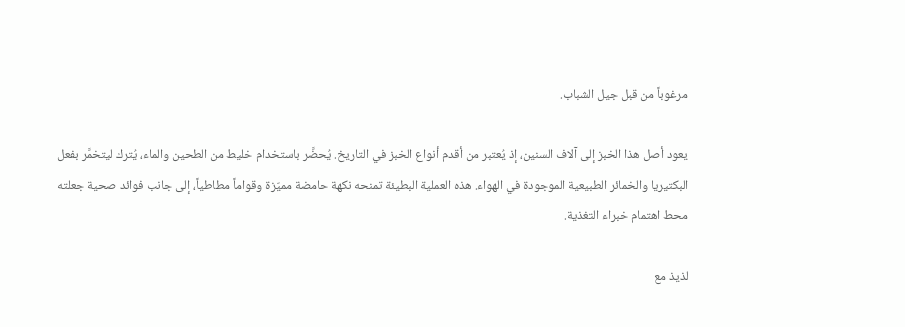مرغوباً من قبل جيل الشباب.

يعود أصل هذا الخبز إلى آلاف السنين، إذ يُعتبر من أقدم أنواع الخبز في التاريخ. يُحضَّر باستخدام خليط من الطحين والماء، يُترك ليتخمَّر بفعل البكتيريا والخمائر الطبيعية الموجودة في الهواء. هذه العملية البطيئة تمنحه نكهة حامضة مميّزة وقواماً مطاطياً، إلى جانب فوائد صحية جعلته محط اهتمام خبراء التغذية.

لذيذ مع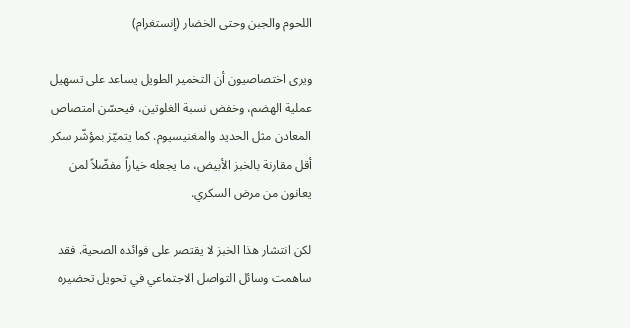اللحوم والجبن وحتى الخضار (إنستغرام)

ويرى اختصاصيون أن التخمير الطويل يساعد على تسهيل عملية الهضم، وخفض نسبة الغلوتين، فيحسّن امتصاص المعادن مثل الحديد والمغنيسيوم. كما يتميّز بمؤشّر سكر أقل مقارنة بالخبز الأبيض، ما يجعله خياراً مفضّلاً لمن يعانون من مرض السكري.

لكن انتشار هذا الخبز لا يقتصر على فوائده الصحية. فقد ساهمت وسائل التواصل الاجتماعي في تحويل تحضيره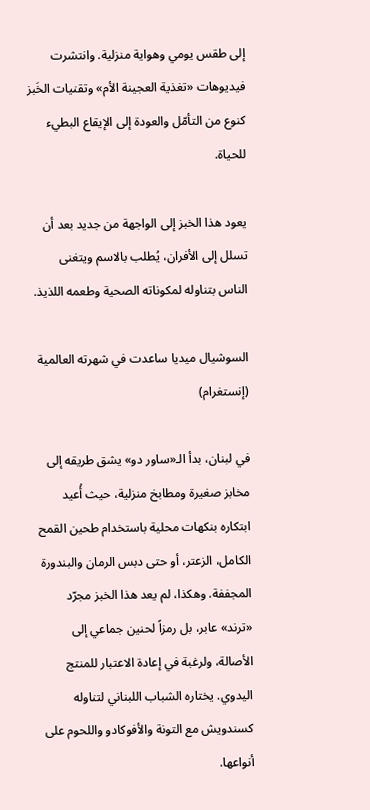إلى طقس يومي وهواية منزلية. وانتشرت فيديوهات «تغذية العجينة الأم» وتقنيات الخَبز كنوع من التأمّل والعودة إلى الإيقاع البطيء للحياة.

يعود هذا الخبز إلى الواجهة من جديد بعد أن تسلل إلى الأفران، يُطلب بالاسم ويتغنى الناس بتناوله لمكوناته الصحية وطعمه اللذيذ.

السوشيال ميديا ساعدت في شهرته العالمية (إنستغرام)

في لبنان، بدأ الـ«ساور دو» يشق طريقه إلى مخابز صغيرة ومطابخ منزلية، حيث أُعيد ابتكاره بنكهات محلية باستخدام طحين القمح الكامل، الزعتر، أو حتى دبس الرمان والبندورة المجففة. وهكذا، لم يعد هذا الخبز مجرّد «ترند» عابر، بل رمزاً لحنين جماعي إلى الأصالة، ولرغبة في إعادة الاعتبار للمنتج اليدوي. يختاره الشباب اللبناني لتناوله كسندويش مع التونة والأفوكادو واللحوم على أنواعها.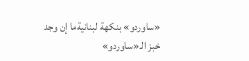«ساوردو» بنكهة لبنانيةما إن وجد خبز الـ«ساوردو»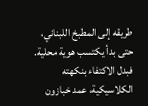طريقه إلى المطبخ اللبناني، حتى بدأ يكتسب هوية محلية. فبدل الاكتفاء بنكهته الكلاسيكية، عمد خبازون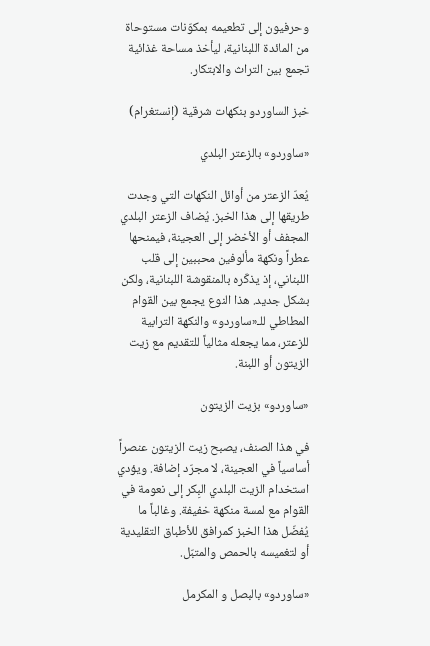وحرفيون إلى تطعيمه بمكوّنات مستوحاة من المائدة اللبنانية، ليأخذ مساحة غذائية تجمع بين التراث والابتكار.

خبز الساوردو بنكهات شرقية (إنستغرام)

«ساوردو» بالزعتر البلدي

يُعدّ الزعتر من أوائل النكهات التي وجدت طريقها إلى هذا الخبز. يُضاف الزعتر البلدي المجفف أو الأخضر إلى العجينة، فيمنحها عطراً ونكهة مألوفين محببين إلى قلب اللبناني، إذ يذكّره بالمنقوشة اللبنانية، ولكن بشكل جديد. هذا النوع يجمع بين القوام المطاطي للـ«ساوردو» والنكهة الترابية للزعتر، مما يجعله مثالياً للتقديم مع زيت الزيتون أو اللبنة.

«ساوردو» بزيت الزيتون

في هذا الصنف، يصبح زيت الزيتون عنصراً أساسياً في العجينة، لا مجرّد إضافة. ويؤدي استخدام الزيت البلدي البِكر إلى نعومة في القوام مع لمسة منكهة خفيفة. وغالباً ما يُفضّل هذا الخبز كمرافق للأطباق التقليدية أو لتغميسه بالحمص والمتبّل.

«ساوردو» بالبصل و المكرمل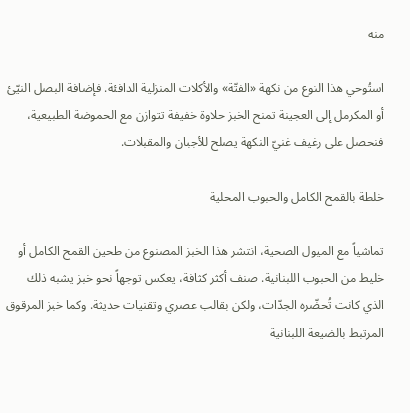منه

استُوحي هذا النوع من نكهة «الفتّة» والأكلات المنزلية الدافئة. فإضافة البصل النيّئ أو المكرمل إلى العجينة تمنح الخبز حلاوة خفيفة تتوازن مع الحموضة الطبيعية، فنحصل على رغيف غنيّ النكهة يصلح للأجبان والمقبلات.

خلطة بالقمح الكامل والحبوب المحلية

تماشياً مع الميول الصحية، انتشر هذا الخبز المصنوع من طحين القمح الكامل أو خليط من الحبوب اللبنانية. صنف أكثر كثافة، يعكس توجهاً نحو خبز يشبه ذلك الذي كانت تُحضّره الجدّات، ولكن بقالب عصري وتقنيات حديثة. وكما خبز المرقوق المرتبط بالضيعة اللبنانية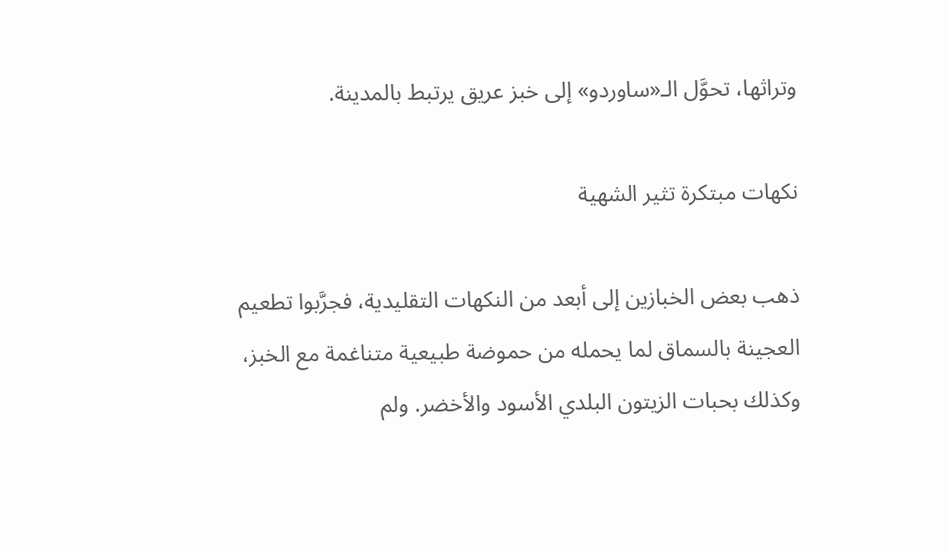وتراثها، تحوَّل الـ«ساوردو» إلى خبز عريق يرتبط بالمدينة.

نكهات مبتكرة تثير الشهية

ذهب بعض الخبازين إلى أبعد من النكهات التقليدية، فجرَّبوا تطعيم العجينة بالسماق لما يحمله من حموضة طبيعية متناغمة مع الخبز، وكذلك بحبات الزيتون البلدي الأسود والأخضر. ولم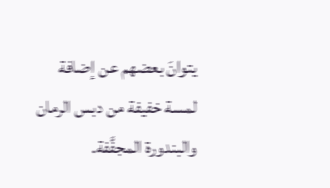يتوانَ بعضهم عن إضافة لمسة خفيفة من دبس الرمان والبندورة المجفَّفة.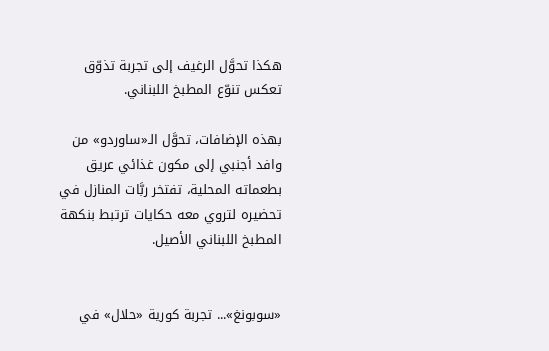هكذا تحوَّل الرغيف إلى تجربة تذوّق تعكس تنوّع المطبخ اللبناني.

بهذه الإضافات، تحوَّل الـ«ساوردو» من وافد أجنبي إلى مكون غذائي عريق بطعماته المحلية، تفتخر ربَّات المنازل في تحضيره لتروي معه حكايات ترتبط بنكهة المطبخ اللبناني الأصيل.


«سوبونغ»... تجربة كورية «حلال» في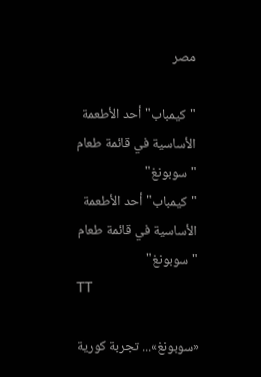مصر

"كيمباب" أحد الأطعمة الأساسية في قائمة طعام "سوبونغ"
"كيمباب" أحد الأطعمة الأساسية في قائمة طعام "سوبونغ"
TT

«سوبونغ»... تجربة كورية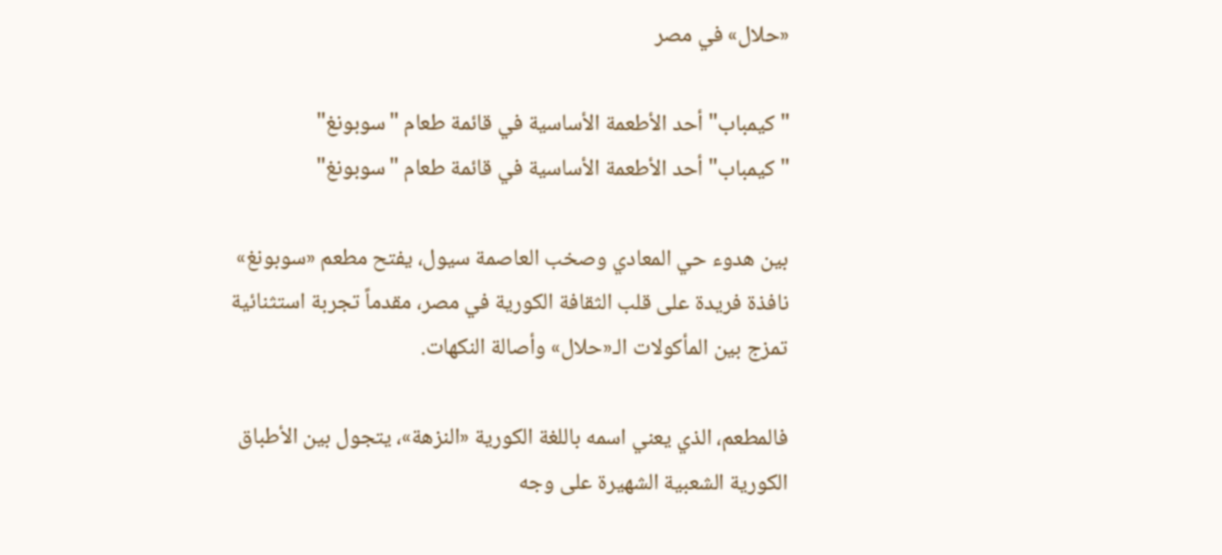«حلال» في مصر

"كيمباب" أحد الأطعمة الأساسية في قائمة طعام "سوبونغ"
"كيمباب" أحد الأطعمة الأساسية في قائمة طعام "سوبونغ"

بين هدوء حي المعادي وصخب العاصمة سيول، يفتح مطعم «سوبونغ» نافذة فريدة على قلب الثقافة الكورية في مصر، مقدماً تجربة استثنائية تمزج بين المأكولات الـ«حلال» وأصالة النكهات.

فالمطعم، الذي يعني اسمه باللغة الكورية «النزهة»، يتجول بين الأطباق الكورية الشعبية الشهيرة على وجه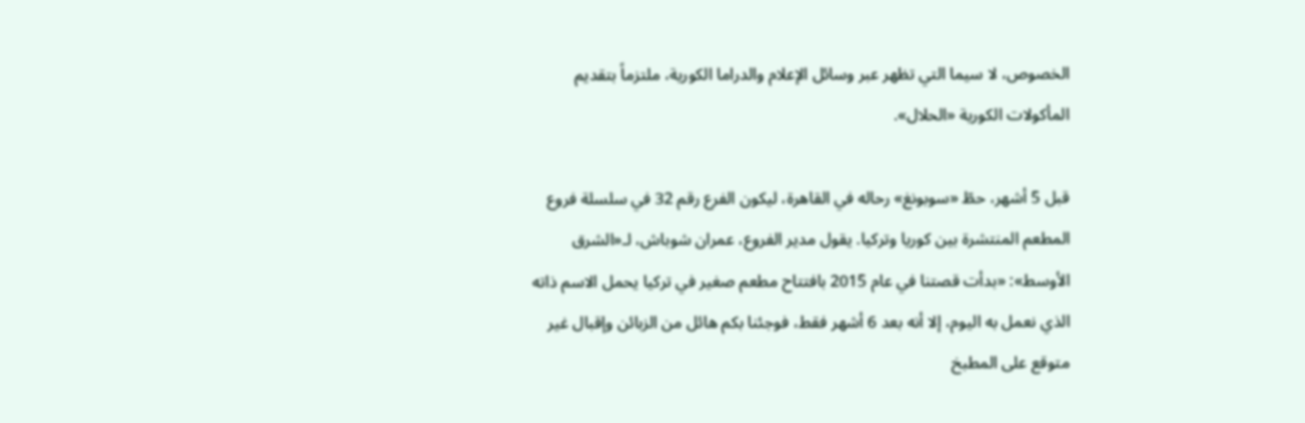الخصوص، لا سيما التي تظهر عبر وسائل الإعلام والدراما الكورية، ملتزماً بتقديم المأكولات الكورية «الحلال».

قبل 5 أشهر، حطّ «سوبونغ» رحاله في القاهرة، ليكون الفرع رقم 32 في سلسلة فروع المطعم المنتشرة بين كوريا وتركيا. يقول مدير الفروع، عمران شوباش، لـ«الشرق الأوسط»: «بدأت قصتنا في عام 2015 بافتتاح مطعم صغير في تركيا يحمل الاسم ذاته الذي نعمل به اليوم، إلا أنه بعد 6 أشهر فقط، فوجئنا بكم هائل من الزبائن وإقبال غير متوقع على المطبخ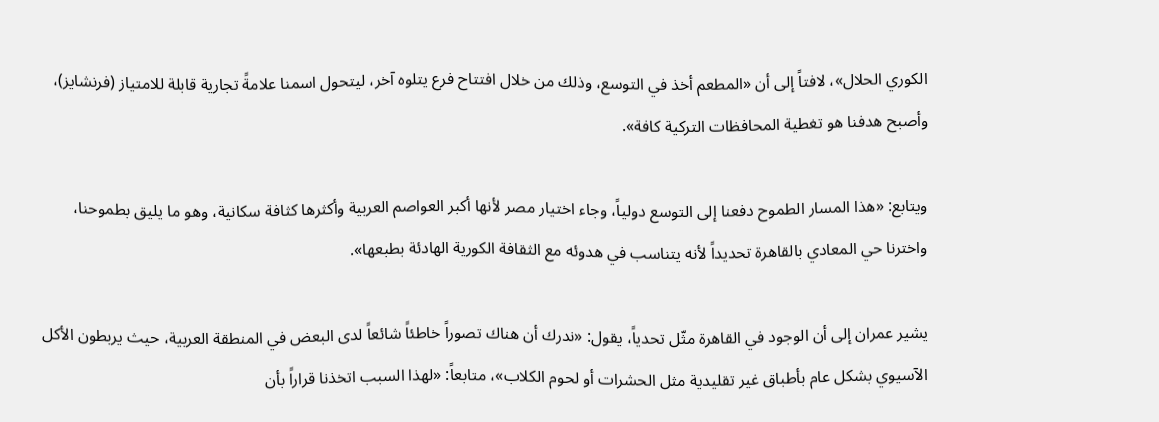الكوري الحلال»، لافتاً إلى أن «المطعم أخذ في التوسع، وذلك من خلال افتتاح فرع يتلوه آخر، ليتحول اسمنا علامةً تجارية قابلة للامتياز (فرنشايز)، وأصبح هدفنا هو تغطية المحافظات التركية كافة».

ويتابع: «هذا المسار الطموح دفعنا إلى التوسع دولياً، وجاء اختيار مصر لأنها أكبر العواصم العربية وأكثرها كثافة سكانية، وهو ما يليق بطموحنا، واخترنا حي المعادي بالقاهرة تحديداً لأنه يتناسب في هدوئه مع الثقافة الكورية الهادئة بطبعها».

يشير عمران إلى أن الوجود في القاهرة مثّل تحدياً، يقول: «ندرك أن هناك تصوراً خاطئاً شائعاً لدى البعض في المنطقة العربية، حيث يربطون الأكل الآسيوي بشكل عام بأطباق غير تقليدية مثل الحشرات أو لحوم الكلاب»، متابعاً: «لهذا السبب اتخذنا قراراً بأن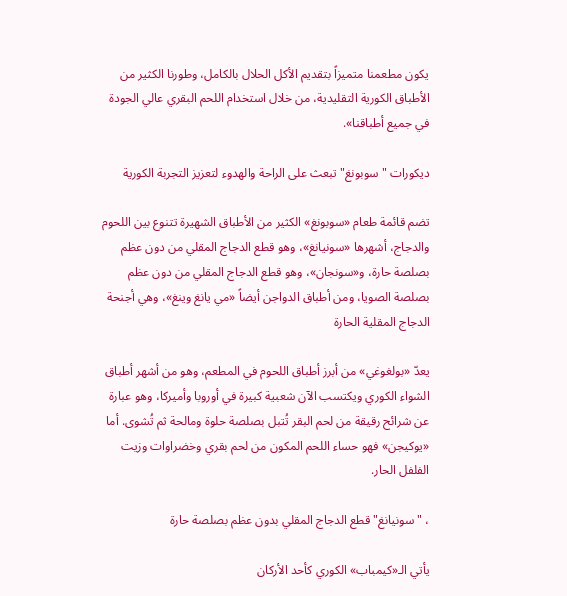يكون مطعمنا متميزاً بتقديم الأكل الحلال بالكامل، وطورنا الكثير من الأطباق الكورية التقليدية، من خلال استخدام اللحم البقري عالي الجودة في جميع أطباقنا».

ديكورات "سوبونغ" تبعث على الراحة والهدوء لتعزيز التجربة الكورية

تضم قائمة طعام «سوبونغ» الكثير من الأطباق الشهيرة تتنوع بين اللحوم والدجاج، أشهرها «سونيانغ»، وهو قطع الدجاج المقلي من دون عظم بصلصة حارة، و«سونجان»، وهو قطع الدجاج المقلي من دون عظم بصلصة الصويا، ومن أطباق الدواجن أيضاً «مي يانغ وينغ»، وهي أجنحة الدجاج المقلية الحارة

يعدّ «بولغوغي» من أبرز أطباق اللحوم في المطعم، وهو من أشهر أطباق الشواء الكوري ويكتسب الآن شعبية كبيرة في أوروبا وأميركا، وهو عبارة عن شرائح رقيقة من لحم البقر تُتبل بصلصة حلوة ومالحة ثم تُشوى. أما «يوكيجن» فهو حساء اللحم المكون من لحم بقري وخضراوات وزيت الفلفل الحار.

، "سونيانغ" قطع الدجاج المقلي بدون عظم بصلصة حارة

يأتي الـ«كيمباب» الكوري كأحد الأركان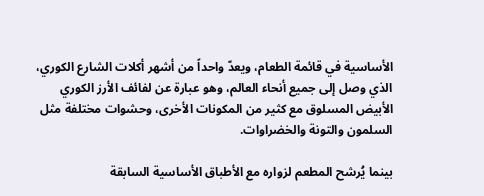الأساسية في قائمة الطعام، ويعدّ واحداً من أشهر أكلات الشارع الكوري، الذي وصل إلى جميع أنحاء العالم، وهو عبارة عن لفائف الأرز الكوري الأبيض المسلوق مع كثير من المكونات الأخرى، وحشوات مختلفة مثل السلمون والتونة والخضراوات.

بينما يُرشح المطعم لزواره مع الأطباق الأساسية السابقة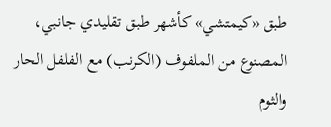طبق «كيمتشي» كأشهر طبق تقليدي جانبي، المصنوع من الملفوف (الكرنب) مع الفلفل الحار والثوم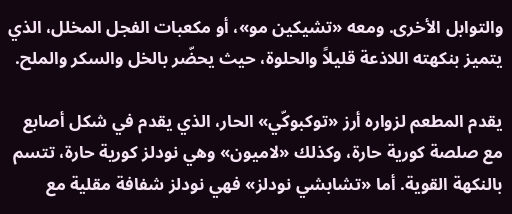والتوابل الأخرى. ومعه «تشيكين مو»، أو مكعبات الفجل المخلل، الذي يتميز بنكهته اللاذعة قليلاً والحلوة، حيث يحضّر بالخل والسكر والملح.

يقدم المطعم لزواره أرز «توكبوكّي» الحار، الذي يقدم في شكل أصابع مع صلصة كورية حارة، وكذلك «لاميون» وهي نودلز كورية حارة، تتسم بالنكهة القوية. أما «تشابشي نودلز» فهي نودلز شفافة مقلية مع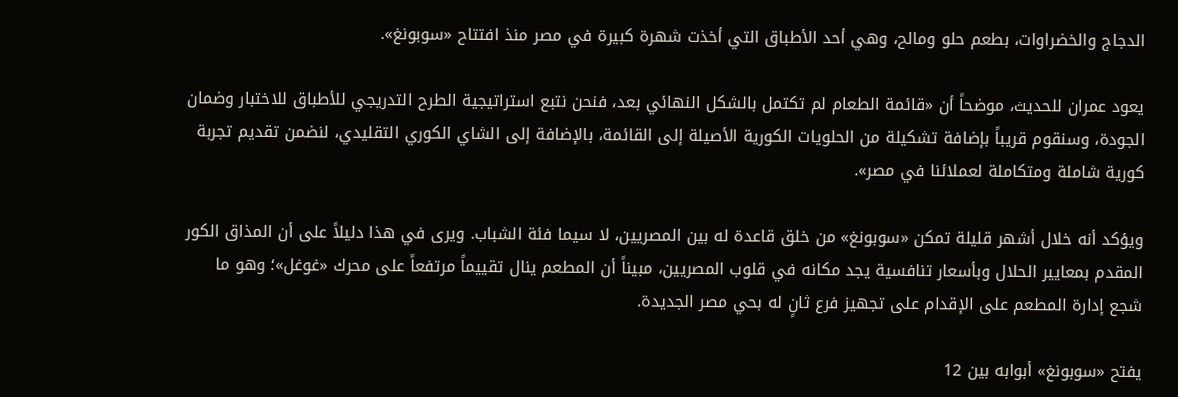الدجاج والخضراوات، بطعم حلو ومالح، وهي أحد الأطباق التي أخذت شهرة كبيرة في مصر منذ افتتاح «سوبونغ».

يعود عمران للحديث، موضحاً أن «قائمة الطعام لم تكتمل بالشكل النهائي بعد، فنحن نتبع استراتيجية الطرح التدريجي للأطباق للاختبار وضمان الجودة، وسنقوم قريباً بإضافة تشكيلة من الحلويات الكورية الأصيلة إلى القائمة، بالإضافة إلى الشاي الكوري التقليدي، لنضمن تقديم تجربة كورية شاملة ومتكاملة لعملائنا في مصر».

ويؤكد أنه خلال أشهر قليلة تمكن «سوبونغ» من خلق قاعدة له بين المصريين، لا سيما فئة الشباب. ويرى في هذا دليلاً على أن المذاق الكور المقدم بمعايير الحلال وبأسعار تنافسية يجد مكانه في قلوب المصريين، مبيناً أن المطعم ينال تقييماً مرتفعاً على محرك «غوغل»؛ وهو ما شجع إدارة المطعم على الإقدام على تجهيز فرع ثانٍ له بحي مصر الجديدة.

يفتح «سوبونغ» أبوابه بين 12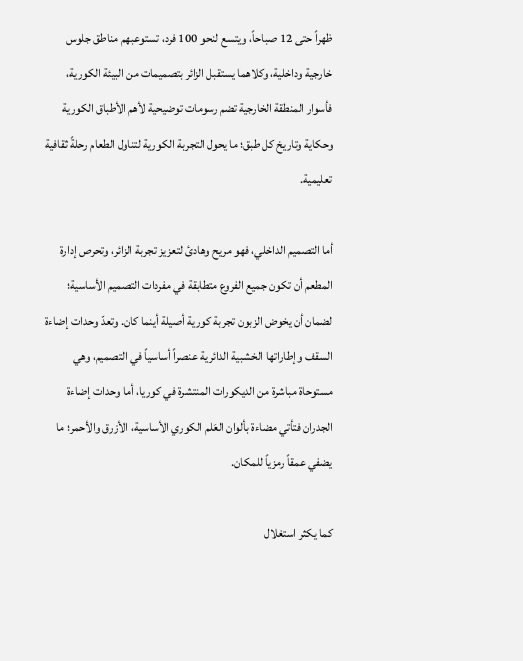ظهراً حتى 12 صباحاً، ويتسع لنحو 100 فرد، تستوعبهم مناطق جلوس خارجية وداخلية، وكلاهما يستقبل الزائر بتصميمات من البيئة الكورية، فأسوار المنطقة الخارجية تضم رسومات توضيحية لأهم الأطباق الكورية وحكاية وتاريخ كل طبق؛ ما يحول التجربة الكورية لتناول الطعام رحلةً ثقافية تعليمية.

أما التصميم الداخلي، فهو مريح وهادئ لتعزيز تجربة الزائر، وتحرص إدارة المطعم أن تكون جميع الفروع متطابقة في مفردات التصميم الأساسية؛ لضمان أن يخوض الزبون تجربة كورية أصيلة أينما كان. وتعدّ وحدات إضاءة السقف وإطاراتها الخشبية الدائرية عنصراً أساسياً في التصميم، وهي مستوحاة مباشرة من الديكورات المنتشرة في كوريا، أما وحدات إضاءة الجدران فتأتي مضاءة بألوان العَلم الكوري الأساسية، الأزرق والأحمر؛ ما يضفي عمقاً رمزياً للمكان.

كما يكثر استغلال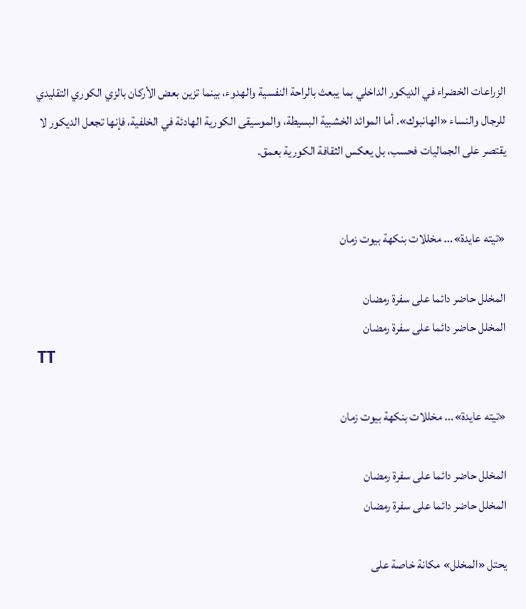الزراعات الخضراء في الديكور الداخلي بما يبعث بالراحة النفسية والهدوء، بينما تزين بعض الأركان بالزي الكوري التقليدي للرجال والنساء «الهانبوك». أما الموائد الخشبية البسيطة، والموسيقى الكورية الهادئة في الخلفية، فإنها تجعل الديكور لا يقتصر على الجماليات فحسب، بل يعكس الثقافة الكورية بعمق.


«تيته عايدة»... مخللات بنكهة بيوت زمان

المخلل حاضر دائما على سفرة رمضان
المخلل حاضر دائما على سفرة رمضان
TT

«تيته عايدة»... مخللات بنكهة بيوت زمان

المخلل حاضر دائما على سفرة رمضان
المخلل حاضر دائما على سفرة رمضان

يحتل «المخلل» مكانة خاصة على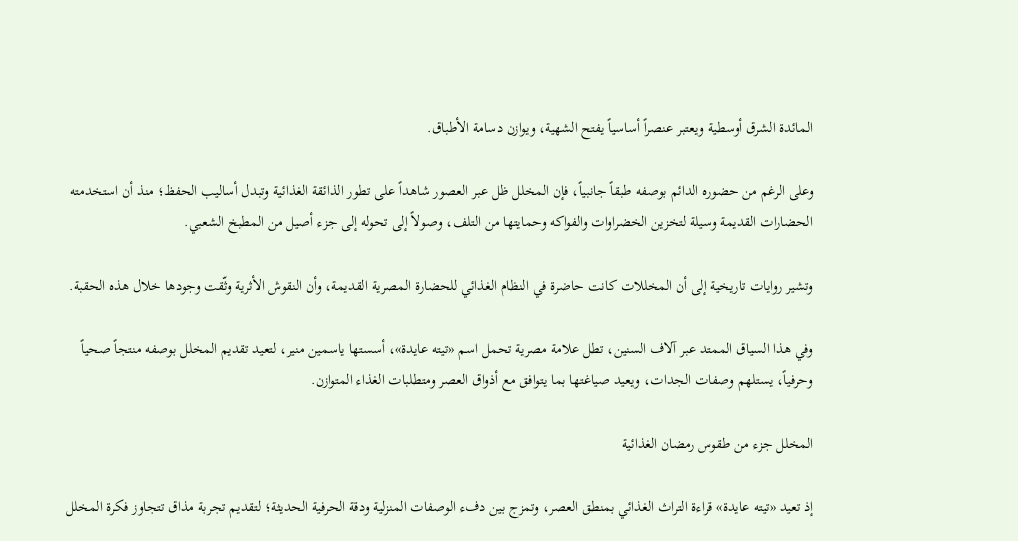المائدة الشرق أوسطية ويعتبر عنصراً أساسياً يفتح الشهية، ويوازن دسامة الأطباق.

وعلى الرغم من حضوره الدائم بوصفه طبقاً جانبياً، فإن المخلل ظل عبر العصور شاهداً على تطور الذائقة الغذائية وتبدل أساليب الحفظ؛ منذ أن استخدمته الحضارات القديمة وسيلة لتخزين الخضراوات والفواكه وحمايتها من التلف، وصولاً إلى تحوله إلى جزء أصيل من المطبخ الشعبي.

وتشير روايات تاريخية إلى أن المخللات كانت حاضرة في النظام الغذائي للحضارة المصرية القديمة، وأن النقوش الأثرية وثّقت وجودها خلال هذه الحقبة.

وفي هذا السياق الممتد عبر آلاف السنين، تطل علامة مصرية تحمل اسم «تيته عايدة»، أسستها ياسمين منير، لتعيد تقديم المخلل بوصفه منتجاً صحياً وحرفياً، يستلهم وصفات الجدات، ويعيد صياغتها بما يتوافق مع أذواق العصر ومتطلبات الغذاء المتوازن.

المخلل جزء من طقوس رمضان الغذائية

إذ تعيد «تيته عايدة» قراءة التراث الغذائي بمنطق العصر، وتمزج بين دفء الوصفات المنزلية ودقة الحرفية الحديثة؛ لتقديم تجربة مذاق تتجاوز فكرة المخلل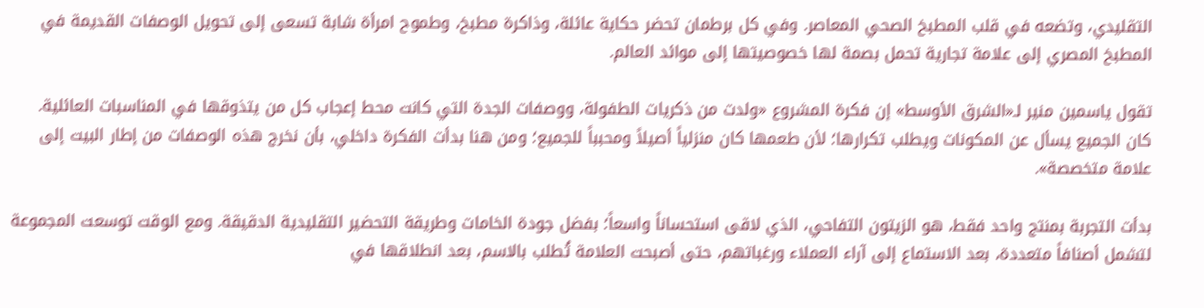التقليدي، وتضعه في قلب المطبخ الصحي المعاصر. وفي كل برطمان تحضر حكاية عائلة، وذاكرة مطبخ، وطموح امرأة شابة تسعى إلى تحويل الوصفات القديمة في المطبخ المصري إلى علامة تجارية تحمل بصمة لها خصوصيتها إلى موائد العالم.

تقول ياسمين منير لـ«الشرق الأوسط» إن فكرة المشروع «ولدت من ذكريات الطفولة، ووصفات الجدة التي كانت محط إعجاب كل من يتذوقها في المناسبات العائلية. كان الجميع يسأل عن المكونات ويطلب تكرارها؛ لأن طعمها كان منزلياً أصيلاً ومحبباً للجميع؛ ومن هنا بدأت الفكرة داخلي، بأن نخرج هذه الوصفات من إطار البيت إلى علامة متخصصة».

بدأت التجربة بمنتج واحد فقط، هو الزيتون التفاحي، الذي لاقى استحساناً واسعاً؛ بفضل جودة الخامات وطريقة التحضير التقليدية الدقيقة. ومع الوقت توسعت المجموعة لتشمل أصنافاً متعددة، بعد الاستماع إلى آراء العملاء ورغباتهم، حتى أصبحت العلامة تُطلب بالاسم، بعد انطلاقها في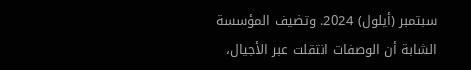سبتمبر (أيلول) 2024. وتضيف المؤسسة الشابة أن الوصفات انتقلت عبر الأجيال،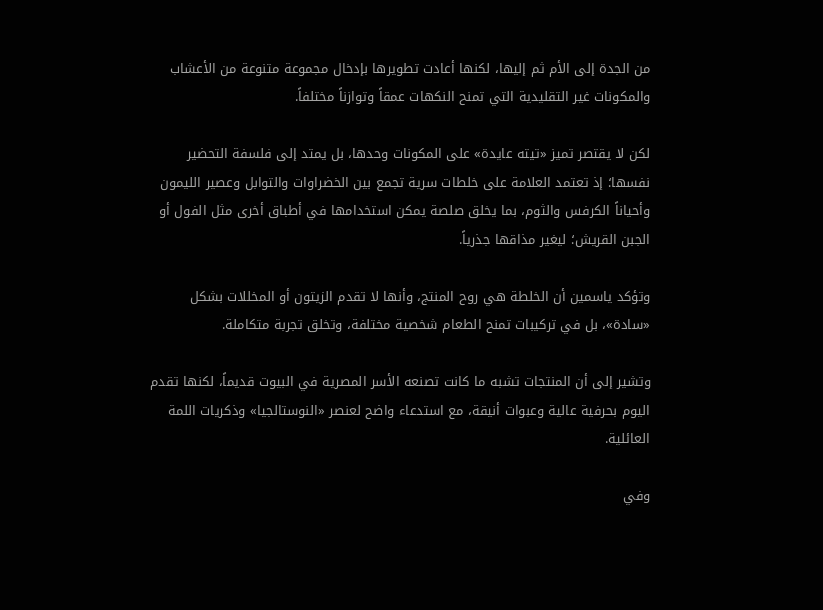من الجدة إلى الأم ثم إليها، لكنها أعادت تطويرها بإدخال مجموعة متنوعة من الأعشاب والمكونات غير التقليدية التي تمنح النكهات عمقاً وتوازناً مختلفاً.

لكن لا يقتصر تميز «تيته عايدة» على المكونات وحدها، بل يمتد إلى فلسفة التحضير نفسها؛ إذ تعتمد العلامة على خلطات سرية تجمع بين الخضراوات والتوابل وعصير الليمون وأحياناً الكرفس والثوم، بما يخلق صلصة يمكن استخدامها في أطباق أخرى مثل الفول أو الجبن القريش؛ ليغير مذاقها جذرياً.

وتؤكد ياسمين أن الخلطة هي روح المنتج، وأنها لا تقدم الزيتون أو المخللات بشكل «سادة»، بل في تركيبات تمنح الطعام شخصية مختلفة، وتخلق تجربة متكاملة.

وتشير إلى أن المنتجات تشبه ما كانت تصنعه الأسر المصرية في البيوت قديماً، لكنها تقدم اليوم بحرفية عالية وعبوات أنيقة، مع استدعاء واضح لعنصر «النوستالجيا» وذكريات اللمة العائلية.

وفي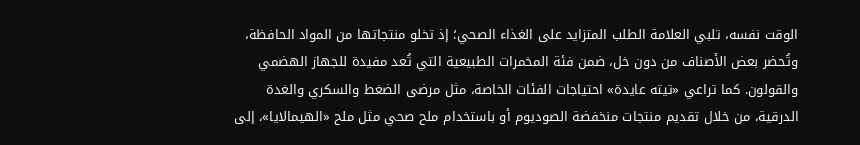الوقت نفسه، تلبي العلامة الطلب المتزايد على الغذاء الصحي؛ إذ تخلو منتجاتها من المواد الحافظة، وتُحضر بعض الأصناف من دون خل، ضمن فئة المخمرات الطبيعية التي تُعد مفيدة للجهاز الهضمي والقولون. كما تراعي «تيته عايدة» احتياجات الفئات الخاصة، مثل مرضى الضغط والسكري والغدة الدرقية، من خلال تقديم منتجات منخفضة الصوديوم أو باستخدام ملح صحي مثل ملح «الهيمالايا»، إلى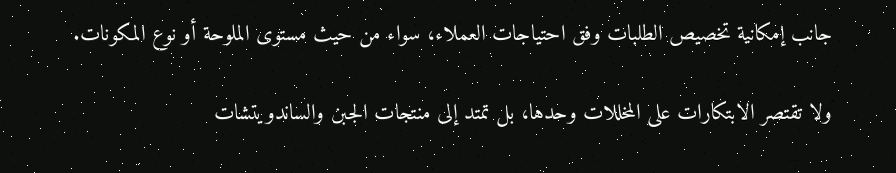جانب إمكانية تخصيص الطلبات وفق احتياجات العملاء، سواء من حيث مستوى الملوحة أو نوع المكونات.

ولا تقتصر الابتكارات على المخللات وحدها، بل تمتد إلى منتجات الجبن والساندويتشات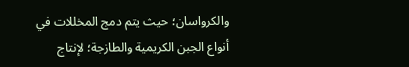والكرواسان؛ حيث يتم دمج المخللات في أنواع الجبن الكريمية والطازجة؛ لإنتاج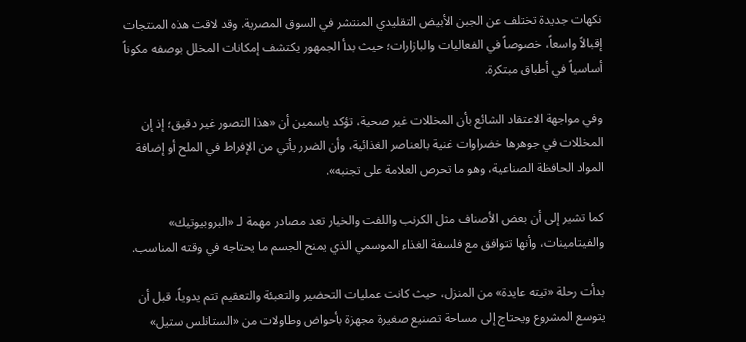نكهات جديدة تختلف عن الجبن الأبيض التقليدي المنتشر في السوق المصرية. وقد لاقت هذه المنتجات إقبالاً واسعاً، خصوصاً في الفعاليات والبازارات؛ حيث بدأ الجمهور يكتشف إمكانات المخلل بوصفه مكوناً أساسياً في أطباق مبتكرة.

وفي مواجهة الاعتقاد الشائع بأن المخللات غير صحية، تؤكد ياسمين أن «هذا التصور غير دقيق؛ إذ إن المخللات في جوهرها خضراوات غنية بالعناصر الغذائية، وأن الضرر يأتي من الإفراط في الملح أو إضافة المواد الحافظة الصناعية، وهو ما تحرص العلامة على تجنبه».

كما تشير إلى أن بعض الأصناف مثل الكرنب واللفت والخيار تعد مصادر مهمة لـ «البروبيوتيك» والفيتامينات، وأنها تتوافق مع فلسفة الغذاء الموسمي الذي يمنح الجسم ما يحتاجه في وقته المناسب.

بدأت رحلة «تيته عايدة» من المنزل، حيث كانت عمليات التحضير والتعبئة والتعقيم تتم يدوياً، قبل أن يتوسع المشروع ويحتاج إلى مساحة تصنيع صغيرة مجهزة بأحواض وطاولات من «الستانلس ستيل»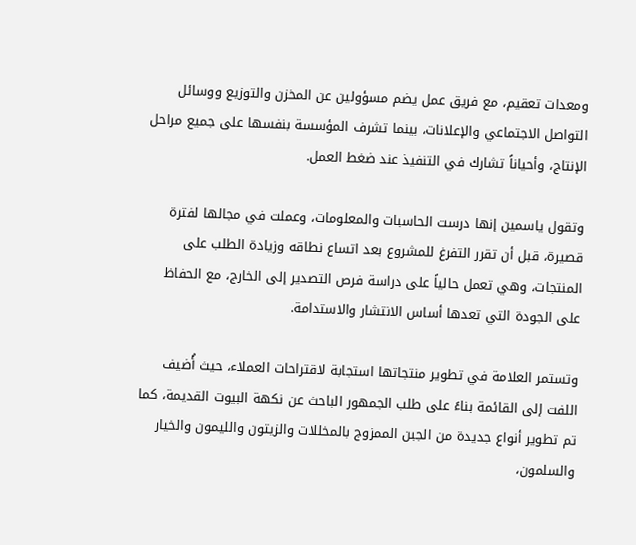ومعدات تعقيم، مع فريق عمل يضم مسؤولين عن المخزن والتوزيع ووسائل التواصل الاجتماعي والإعلانات، بينما تشرف المؤسسة بنفسها على جميع مراحل الإنتاج، وأحياناً تشارك في التنفيذ عند ضغط العمل.

وتقول ياسمين إنها درست الحاسبات والمعلومات، وعملت في مجالها لفترة قصيرة، قبل أن تقرر التفرغ للمشروع بعد اتساع نطاقه وزيادة الطلب على المنتجات، وهي تعمل حالياً على دراسة فرص التصدير إلى الخارج، مع الحفاظ على الجودة التي تعدها أساس الانتشار والاستدامة.

وتستمر العلامة في تطوير منتجاتها استجابة لاقتراحات العملاء، حيث أُضيف اللفت إلى القائمة بناءً على طلب الجمهور الباحث عن نكهة البيوت القديمة، كما تم تطوير أنواع جديدة من الجبن الممزوج بالمخللات والزيتون والليمون والخيار والسلمون،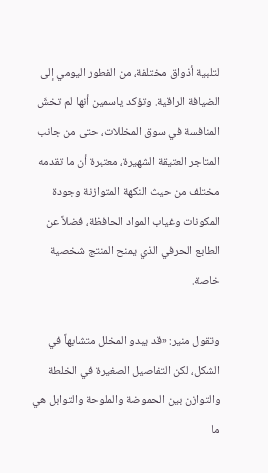لتلبية أذواق مختلفة، من الفطور اليومي إلى الضيافة الراقية. وتؤكد ياسمين أنها لم تخشَ المنافسة في سوق المخللات، حتى من جانب المتاجر العتيقة الشهيرة، معتبرة أن ما تقدمه مختلف من حيث النكهة المتوازنة وجودة المكونات وغياب المواد الحافظة، فضلاً عن الطابع الحرفي الذي يمنح المنتج شخصية خاصة.

وتقول منير: «قد يبدو المخلل متشابهاً في الشكل، لكن التفاصيل الصغيرة في الخلطة والتوازن بين الحموضة والملوحة والتوابل هي ما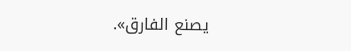يصنع الفارق».